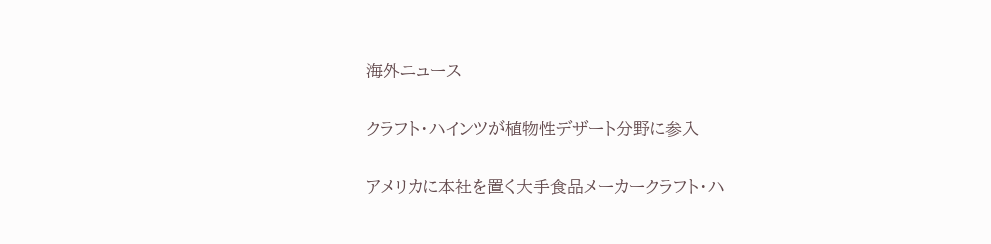海外ニュース

クラフト・ハインツが植物性デザート分野に参入

アメリカに本社を置く大手食品メーカークラフト・ハ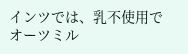インツでは、乳不使用でオーツミル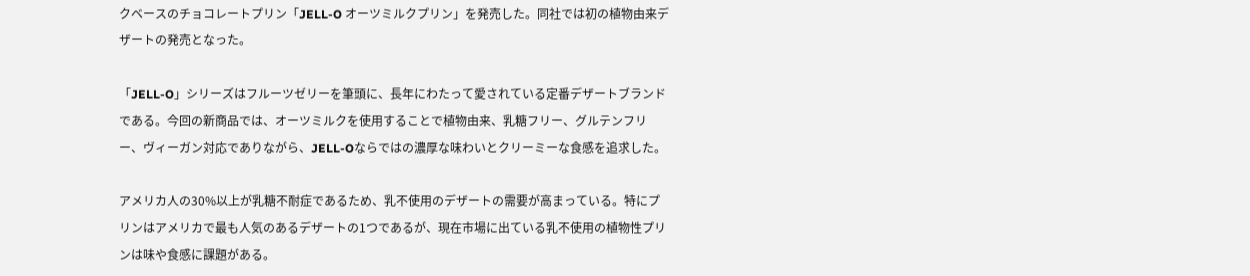クベースのチョコレートプリン「JELL-O オーツミルクプリン」を発売した。同社では初の植物由来デザートの発売となった。

「JELL-O」シリーズはフルーツゼリーを筆頭に、長年にわたって愛されている定番デザートブランドである。今回の新商品では、オーツミルクを使用することで植物由来、乳糖フリー、グルテンフリー、ヴィーガン対応でありながら、JELL-Oならではの濃厚な味わいとクリーミーな食感を追求した。

アメリカ人の30%以上が乳糖不耐症であるため、乳不使用のデザートの需要が高まっている。特にプリンはアメリカで最も人気のあるデザートの1つであるが、現在市場に出ている乳不使用の植物性プリンは味や食感に課題がある。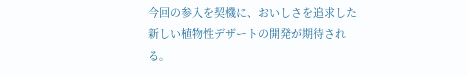今回の参入を契機に、おいしさを追求した新しい植物性デザートの開発が期待される。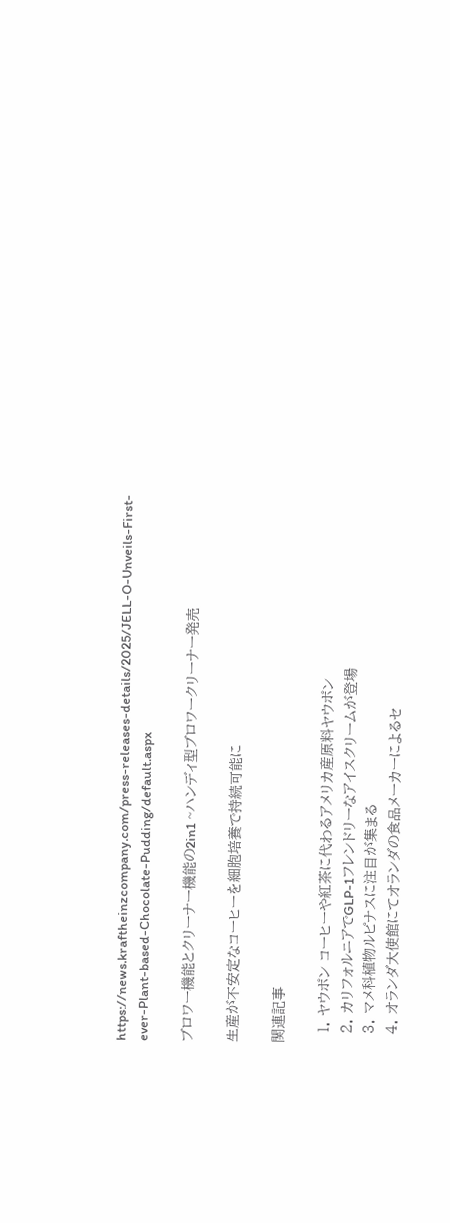https://news.kraftheinzcompany.com/press-releases-details/2025/JELL-O-Unveils-First-ever-Plant-based-Chocolate-Pudding/default.aspx

ブロワー機能とクリーナー機能の2in1 ~ハンディ型ブロワークリーナー発売

生産が不安定なコーヒーを細胞培養で持続可能に

関連記事

  1. ヤウポン コーヒーや紅茶に代わるアメリカ産原料ヤウポン
  2. カリフォルニアでGLP-1フレンドリーなアイスクリームが登場
  3. マメ科植物ルピナスに注目が集まる
  4. オランダ大使館にてオランダの食品メーカーによるセ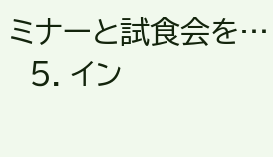ミナーと試食会を…
  5. イン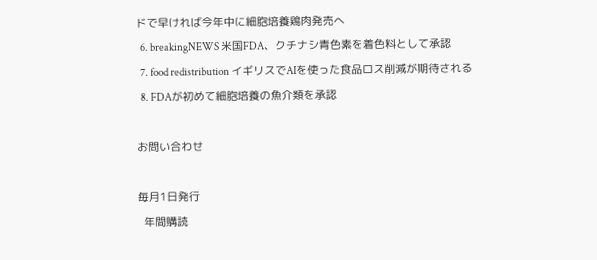ドで早ければ今年中に細胞培養鶏肉発売へ
  6. breakingNEWS 米国FDA、クチナシ青色素を着色料として承認
  7. food redistribution イギリスでAIを使った食品ロス削減が期待される
  8. FDAが初めて細胞培養の魚介類を承認

お問い合わせ

毎月1日発行
  年間購読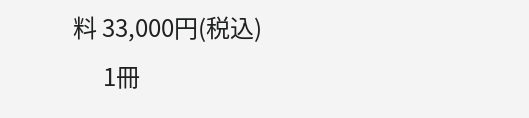料 33,000円(税込)
      1冊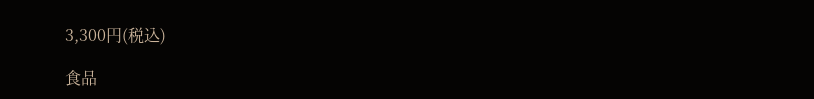3,300円(税込)

食品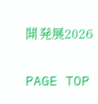開発展2026

PAGE TOP